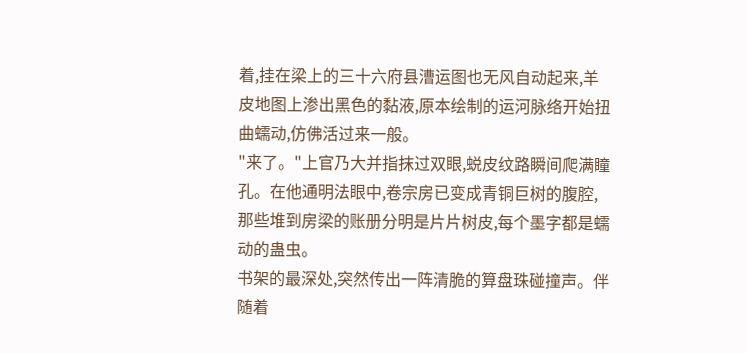着,挂在梁上的三十六府县漕运图也无风自动起来,羊皮地图上渗出黑色的黏液,原本绘制的运河脉络开始扭曲蠕动,仿佛活过来一般。
"来了。"上官乃大并指抹过双眼,蜕皮纹路瞬间爬满瞳孔。在他通明法眼中,卷宗房已变成青铜巨树的腹腔,那些堆到房梁的账册分明是片片树皮,每个墨字都是蠕动的蛊虫。
书架的最深处,突然传出一阵清脆的算盘珠碰撞声。伴随着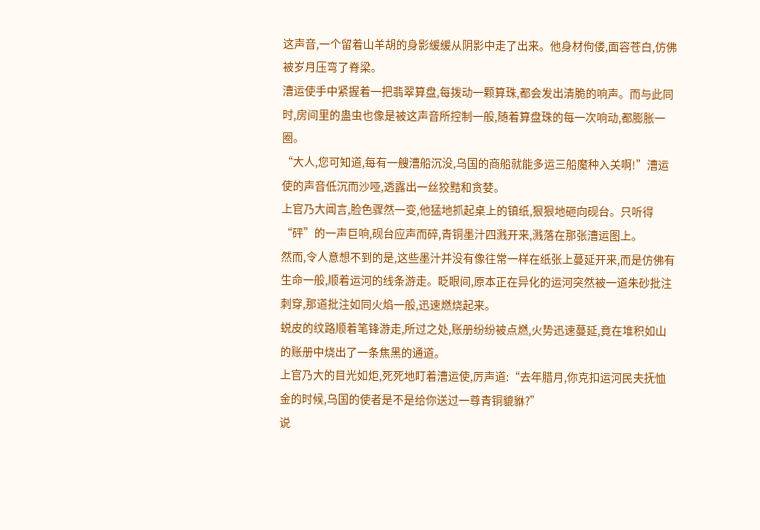这声音,一个留着山羊胡的身影缓缓从阴影中走了出来。他身材佝偻,面容苍白,仿佛被岁月压弯了脊梁。
漕运使手中紧握着一把翡翠算盘,每拨动一颗算珠,都会发出清脆的响声。而与此同时,房间里的蛊虫也像是被这声音所控制一般,随着算盘珠的每一次响动,都膨胀一圈。
“大人,您可知道,每有一艘漕船沉没,乌国的商船就能多运三船魔种入关啊!”漕运使的声音低沉而沙哑,透露出一丝狡黠和贪婪。
上官乃大闻言,脸色骤然一变,他猛地抓起桌上的镇纸,狠狠地砸向砚台。只听得“砰”的一声巨响,砚台应声而碎,青铜墨汁四溅开来,溅落在那张漕运图上。
然而,令人意想不到的是,这些墨汁并没有像往常一样在纸张上蔓延开来,而是仿佛有生命一般,顺着运河的线条游走。眨眼间,原本正在异化的运河突然被一道朱砂批注刺穿,那道批注如同火焰一般,迅速燃烧起来。
蜕皮的纹路顺着笔锋游走,所过之处,账册纷纷被点燃,火势迅速蔓延,竟在堆积如山的账册中烧出了一条焦黑的通道。
上官乃大的目光如炬,死死地盯着漕运使,厉声道:“去年腊月,你克扣运河民夫抚恤金的时候,乌国的使者是不是给你送过一尊青铜貔貅?”
说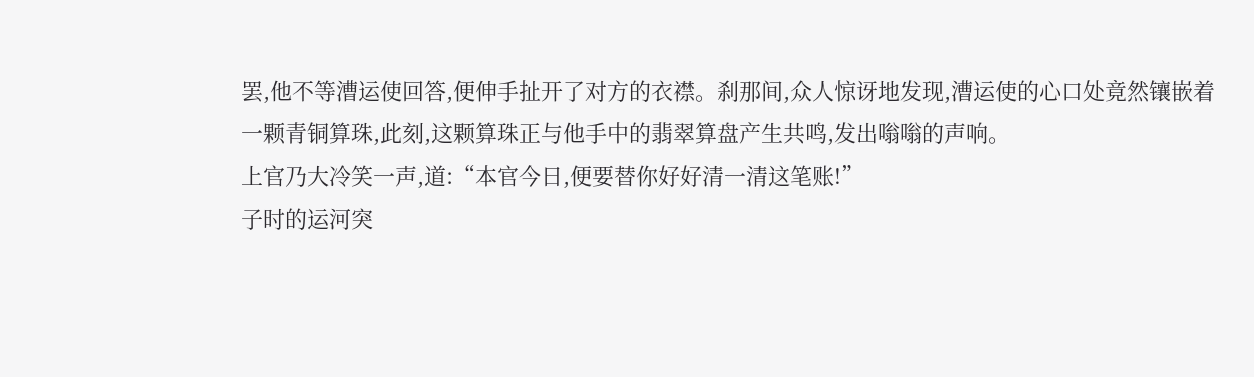罢,他不等漕运使回答,便伸手扯开了对方的衣襟。刹那间,众人惊讶地发现,漕运使的心口处竟然镶嵌着一颗青铜算珠,此刻,这颗算珠正与他手中的翡翠算盘产生共鸣,发出嗡嗡的声响。
上官乃大冷笑一声,道:“本官今日,便要替你好好清一清这笔账!”
子时的运河突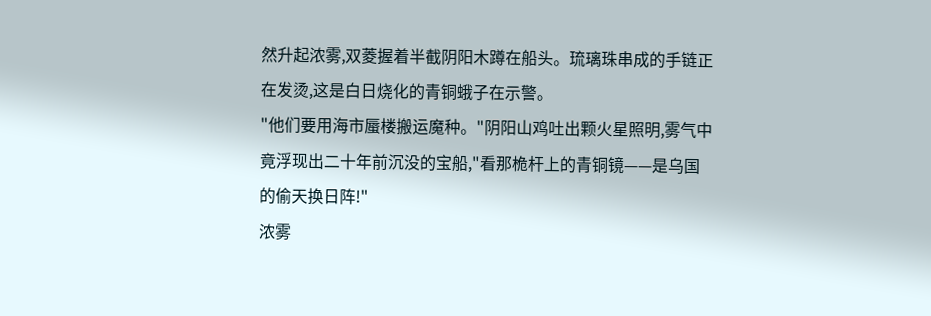然升起浓雾,双菱握着半截阴阳木蹲在船头。琉璃珠串成的手链正在发烫,这是白日烧化的青铜蛾子在示警。
"他们要用海市蜃楼搬运魔种。"阴阳山鸡吐出颗火星照明,雾气中竟浮现出二十年前沉没的宝船,"看那桅杆上的青铜镜——是乌国的偷天换日阵!"
浓雾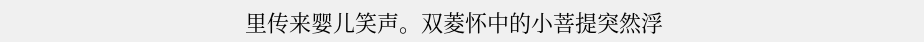里传来婴儿笑声。双菱怀中的小菩提突然浮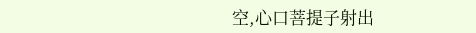空,心口菩提子射出